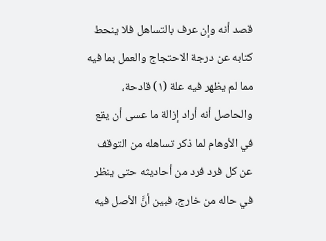قصد أنه وإن عرف بالتساهل فلا ينحط كتابه عن درجة الاحتجاج والعمل بما فيه مما لم يظهر فيه علة (١) قادحة، والحاصل أنه أراد إزالة ما عسى أن يقع في الأوهام لما ذكر تساهله من التوقف عن كل فرد فرد من أحاديثه حتى ينظر في حاله من خارج، فبين أنَّ الأصل فيه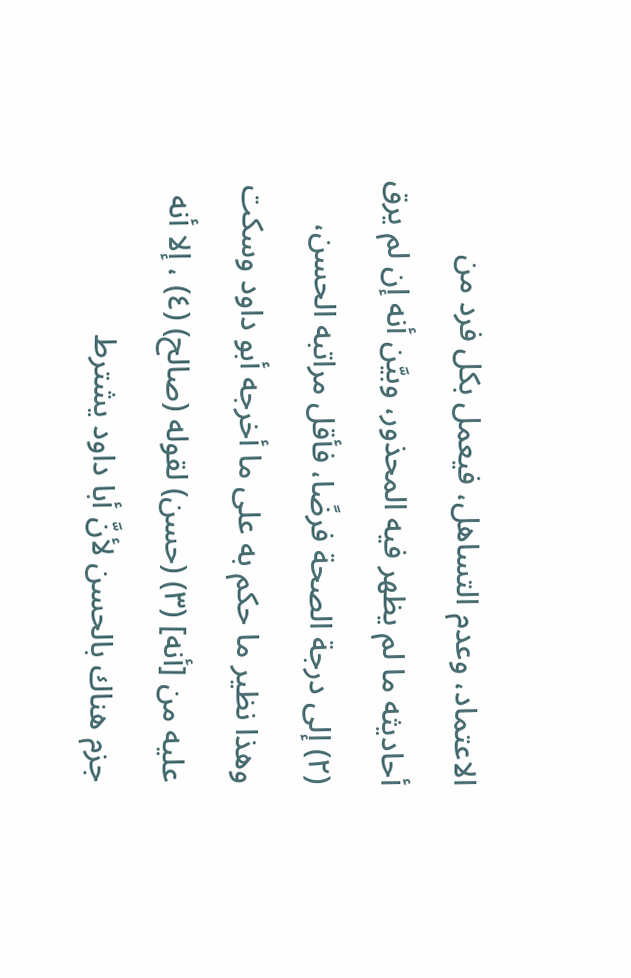الاعتماد، وعدم التساهل، فيعمل بكل فرد من أحاديثه ما لم يظهر فيه المحذور، وبيَّن أنه إن لم يرق (٢) إلى درجة الصحة فرضًا، فأقل مراتبه الحسن، وهذا نظير ما حكم به على ما أخرجه أبو داود وسكت عليه من [أنه] (٣) (حسن) لقوله (صالح) (٤) ، إلا أنه جزم هناك بالحسن لأنَّ أبا داود يشترط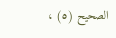الصحيح (٥) ،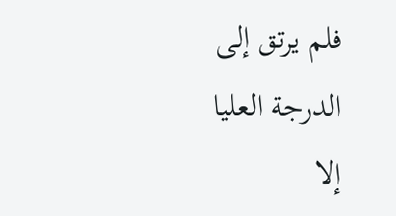فلم يرتق إلى الدرجة العليا إلا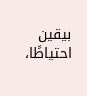بيقين احتياطًا،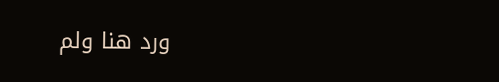ورد هنا ولم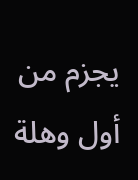يجزم من أول وهلة